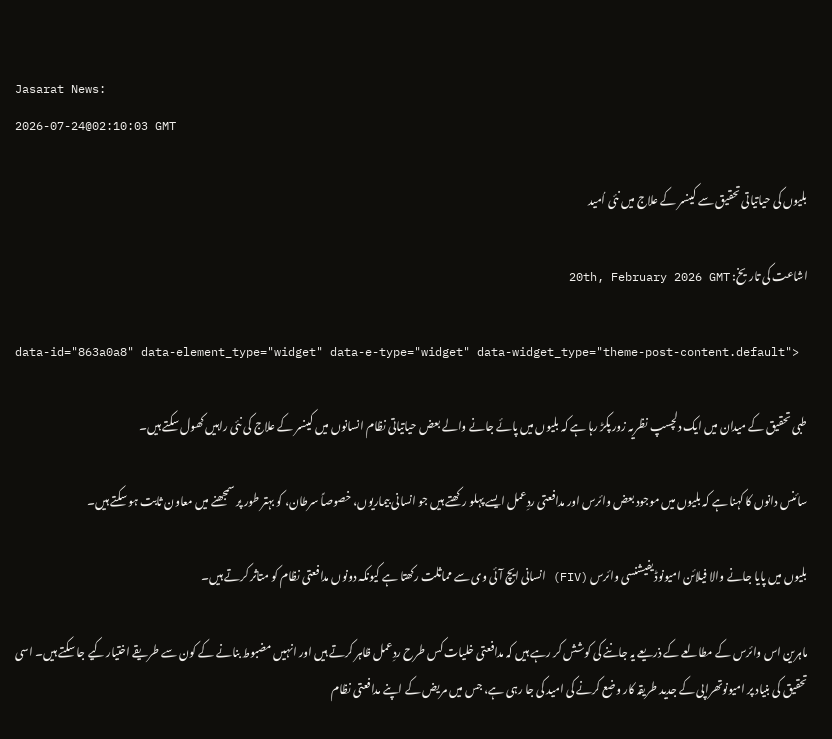Jasarat News:
2026-07-24@02:10:03 GMT

بلیوں کی حیاتیاتی تحقیق سے کینسر کے علاج میں نئی اُمید

اشاعت کی تاریخ: 20th, February 2026 GMT

data-id="863a0a8" data-element_type="widget" data-e-type="widget" data-widget_type="theme-post-content.default">

طبی تحقیق کے میدان میں ایک دلچسپ نظریہ زور پکڑ رہا ہے کہ بلیوں میں پائے جانے والے بعض حیاتیاتی نظام انسانوں میں کینسر کے علاج کی نئی راہیں کھول سکتے ہیں۔

سائنس دانوں کا کہنا ہے کہ بلیوں میں موجود بعض وائرس اور مدافعتی ردِعمل ایسے پہلو رکھتے ہیں جو انسانی بیماریوں، خصوصاً سرطان، کو بہتر طور پر سمجھنے میں معاون ثابت ہو سکتے ہیں۔

بلیوں میں پایا جانے والا فیلائن امیونوڈیفیشنسی وائرس (FIV) انسانی ایچ آئی وی سے مماثلت رکھتا ہے کیونکہ دونوں مدافعتی نظام کو متاثر کرتے ہیں۔

ماہرین اس وائرس کے مطالعے کے ذریعے یہ جاننے کی کوشش کر رہے ہیں کہ مدافعتی خلیات کس طرح ردِعمل ظاہر کرتے ہیں اور انہیں مضبوط بنانے کے کون سے طریقے اختیار کیے جا سکتے ہیں۔ اسی تحقیق کی بنیاد پر امیونوتھراپی کے جدید طریقہ کار وضع کرنے کی امید کی جا رہی ہے، جس میں مریض کے اپنے مدافعتی نظام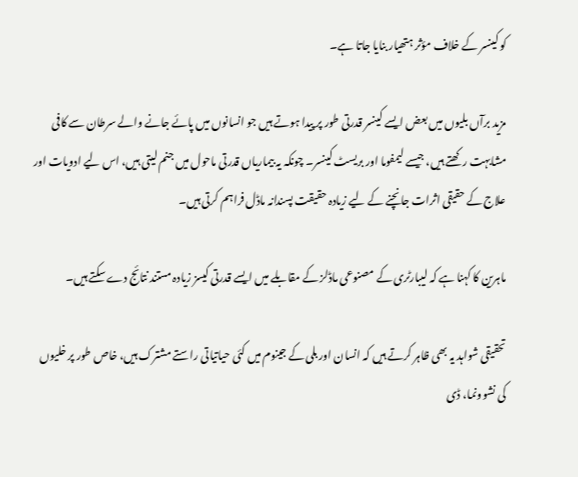کو کینسر کے خلاف مؤثر ہتھیار بنایا جاتا ہے۔

مزید برآں بلیوں میں بعض ایسے کینسر قدرتی طور پر پیدا ہوتے ہیں جو انسانوں میں پائے جانے والے سرطان سے کافی مشابہت رکھتے ہیں، جیسے لیمفوما اور بریسٹ کینسر۔ چونکہ یہ بیماریاں قدرتی ماحول میں جنم لیتی ہیں، اس لیے ادویات اور علاج کے حقیقی اثرات جانچنے کے لیے زیادہ حقیقت پسندانہ ماڈل فراہم کرتی ہیں۔

ماہرین کا کہنا ہے کہ لیبارٹری کے مصنوعی ماڈلز کے مقابلے میں ایسے قدرتی کیسز زیادہ مستند نتائج دے سکتے ہیں۔

تحقیقی شواہد یہ بھی ظاہر کرتے ہیں کہ انسان اور بلی کے جینوم میں کئی حیاتیاتی راستے مشترک ہیں، خاص طور پر خلیوں کی نشوونما، ڈی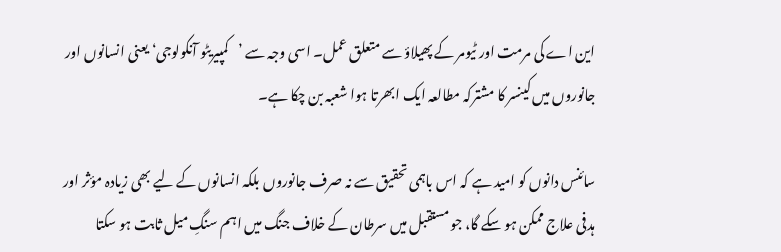این اے کی مرمت اور ٹیومر کے پھیلاؤ سے متعلق عمل۔ اسی وجہ سے ’کمپیریٹو آنکولوجی‘ یعنی انسانوں اور جانوروں میں کینسر کا مشترکہ مطالعہ ایک ابھرتا ہوا شعبہ بن چکا ہے۔

سائنس دانوں کو امید ہے کہ اس باہمی تحقیق سے نہ صرف جانوروں بلکہ انسانوں کے لیے بھی زیادہ مؤثر اور ہدفی علاج ممکن ہو سکے گا، جو مستقبل میں سرطان کے خلاف جنگ میں اہم سنگِ میل ثابت ہو سکتا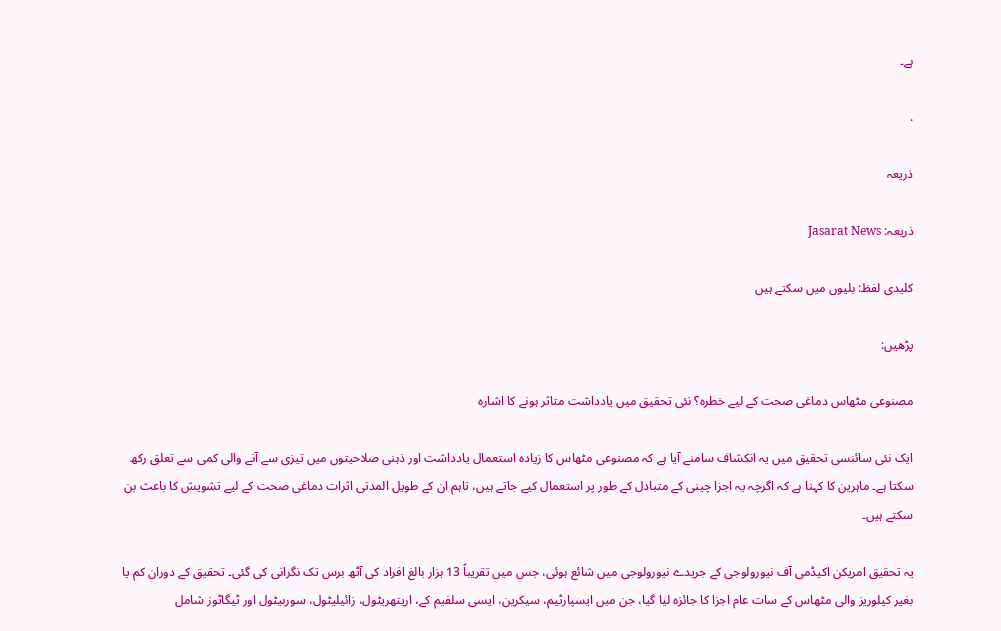ہے۔

.

ذریعہ

ذریعہ: Jasarat News

کلیدی لفظ: بلیوں میں سکتے ہیں

پڑھیں:

مصنوعی مٹھاس دماغی صحت کے لیے خطرہ؟ نئی تحقیق میں یادداشت متاثر ہونے کا اشارہ

ایک نئی سائنسی تحقیق میں یہ انکشاف سامنے آیا ہے کہ مصنوعی مٹھاس کا زیادہ استعمال یادداشت اور ذہنی صلاحیتوں میں تیزی سے آنے والی کمی سے تعلق رکھ سکتا ہے۔ ماہرین کا کہنا ہے کہ اگرچہ یہ اجزا چینی کے متبادل کے طور پر استعمال کیے جاتے ہیں، تاہم ان کے طویل المدتی اثرات دماغی صحت کے لیے تشویش کا باعث بن سکتے ہیں۔

یہ تحقیق امریکن اکیڈمی آف نیورولوجی کے جریدے نیورولوجی میں شائع ہوئی، جس میں تقریباً 13 ہزار بالغ افراد کی آٹھ برس تک نگرانی کی گئی۔ تحقیق کے دوران کم یا بغیر کیلوریز والی مٹھاس کے سات عام اجزا کا جائزہ لیا گیا، جن میں ایسپارٹیم، سیکرین، ایسی سلفیم کے، اریتھریٹول، زائیلیٹول، سوربیٹول اور ٹیگاٹوز شامل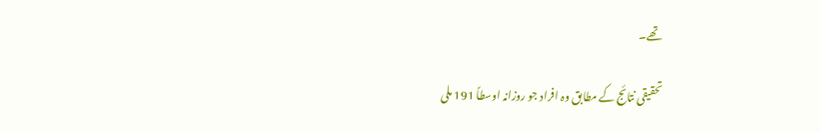تھے۔

تحقیقی نتائج کے مطابق وہ افراد جو روزانہ اوسطاً 191 ملی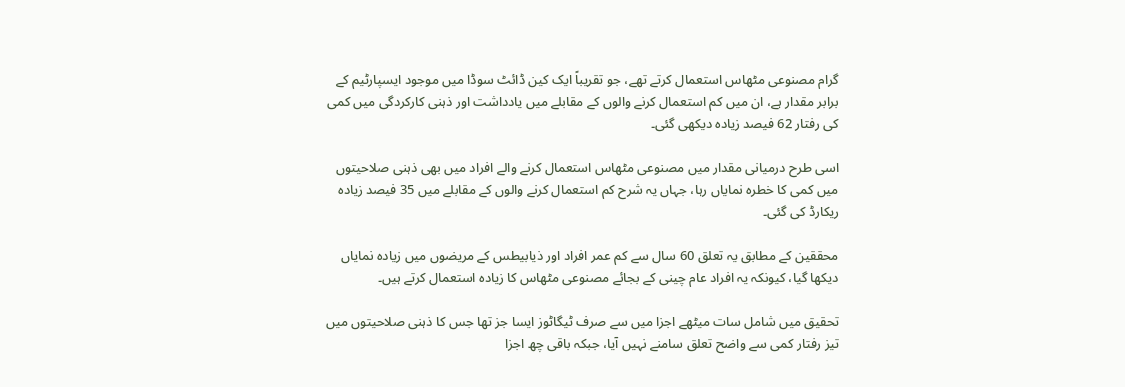گرام مصنوعی مٹھاس استعمال کرتے تھے، جو تقریباً ایک کین ڈائٹ سوڈا میں موجود ایسپارٹیم کے برابر مقدار ہے، ان میں کم استعمال کرنے والوں کے مقابلے میں یادداشت اور ذہنی کارکردگی میں کمی کی رفتار 62 فیصد زیادہ دیکھی گئی۔

اسی طرح درمیانی مقدار میں مصنوعی مٹھاس استعمال کرنے والے افراد میں بھی ذہنی صلاحیتوں میں کمی کا خطرہ نمایاں رہا، جہاں یہ شرح کم استعمال کرنے والوں کے مقابلے میں 35 فیصد زیادہ ریکارڈ کی گئی۔

محققین کے مطابق یہ تعلق 60 سال سے کم عمر افراد اور ذیابیطس کے مریضوں میں زیادہ نمایاں دیکھا گیا، کیونکہ یہ افراد عام چینی کے بجائے مصنوعی مٹھاس کا زیادہ استعمال کرتے ہیں۔

تحقیق میں شامل سات میٹھے اجزا میں سے صرف ٹیگاٹوز ایسا جز تھا جس کا ذہنی صلاحیتوں میں تیز رفتار کمی سے واضح تعلق سامنے نہیں آیا، جبکہ باقی چھ اجزا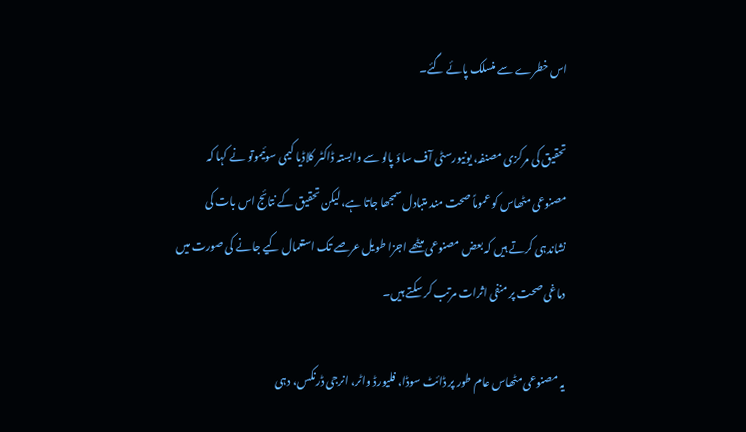اس خطرے سے منسلک پائے گئے۔

تحقیق کی مرکزی مصنفہ، یونیورسٹی آف ساؤ پالو سے وابستہ ڈاکٹر کلاڈیا کیمی سوئیموتو نے کہا کہ مصنوعی مٹھاس کو عموماً صحت مند متبادل سمجھا جاتا ہے، لیکن تحقیق کے نتائج اس بات کی نشاندہی کرتے ہیں کہ بعض مصنوعی میٹھے اجزا طویل عرصے تک استعمال کیے جانے کی صورت میں دماغی صحت پر منفی اثرات مرتب کر سکتے ہیں۔

یہ مصنوعی مٹھاس عام طور پر ڈائٹ سوڈا، فلیورڈ واٹر، انرجی ڈرنکس، دہی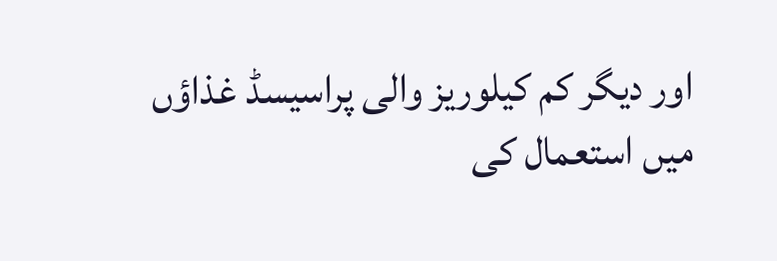اور دیگر کم کیلوریز والی پراسیسڈ غذاؤں میں استعمال کی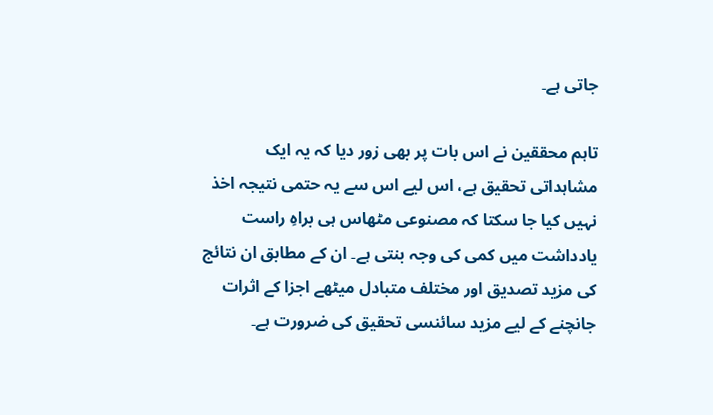جاتی ہے۔

تاہم محققین نے اس بات پر بھی زور دیا کہ یہ ایک مشاہداتی تحقیق ہے، اس لیے اس سے یہ حتمی نتیجہ اخذ نہیں کیا جا سکتا کہ مصنوعی مٹھاس ہی براہِ راست یادداشت میں کمی کی وجہ بنتی ہے۔ ان کے مطابق ان نتائج کی مزید تصدیق اور مختلف متبادل میٹھے اجزا کے اثرات جانچنے کے لیے مزید سائنسی تحقیق کی ضرورت ہے۔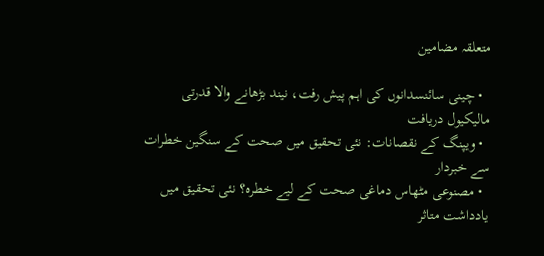متعلقہ مضامین

  • چینی سائنسدانوں کی اہم پیش رفت، نیند بڑھانے والا قدرتی مالیکیول دریافت
  • ویپنگ کے نقصانات: نئی تحقیق میں صحت کے سنگین خطرات سے خبردار
  • مصنوعی مٹھاس دماغی صحت کے لیے خطرہ؟ نئی تحقیق میں یادداشت متاثر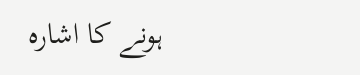ہونے کا اشارہ